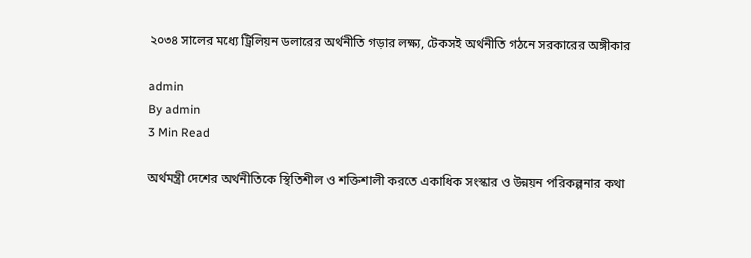২০৩৪ সালের মধ্যে ট্রিলিয়ন ডলারের অর্থনীতি গড়ার লক্ষ্য, টেকসই অর্থনীতি গঠনে সরকারের অঙ্গীকার

admin
By admin
3 Min Read

অর্থমন্ত্রী দেশের অর্থনীতিকে স্থিতিশীল ও শক্তিশালী করতে একাধিক সংস্কার ও উন্নয়ন পরিকল্পনার কথা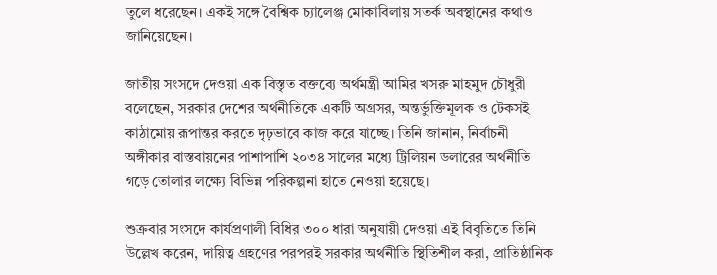তুলে ধরেছেন। একই সঙ্গে বৈশ্বিক চ্যালেঞ্জ মোকাবিলায় সতর্ক অবস্থানের কথাও জানিয়েছেন।

জাতীয় সংসদে দেওয়া এক বিস্তৃত বক্তব্যে অর্থমন্ত্রী আমির খসরু মাহমুদ চৌধুরী বলেছেন, সরকার দেশের অর্থনীতিকে একটি অগ্রসর, অন্তর্ভুক্তিমূলক ও টেকসই কাঠামোয় রূপান্তর করতে দৃঢ়ভাবে কাজ করে যাচ্ছে। তিনি জানান, নির্বাচনী অঙ্গীকার বাস্তবায়নের পাশাপাশি ২০৩৪ সালের মধ্যে ট্রিলিয়ন ডলারের অর্থনীতি গড়ে তোলার লক্ষ্যে বিভিন্ন পরিকল্পনা হাতে নেওয়া হয়েছে।

শুক্রবার সংসদে কার্যপ্রণালী বিধির ৩০০ ধারা অনুযায়ী দেওয়া এই বিবৃতিতে তিনি উল্লেখ করেন, দায়িত্ব গ্রহণের পরপরই সরকার অর্থনীতি স্থিতিশীল করা, প্রাতিষ্ঠানিক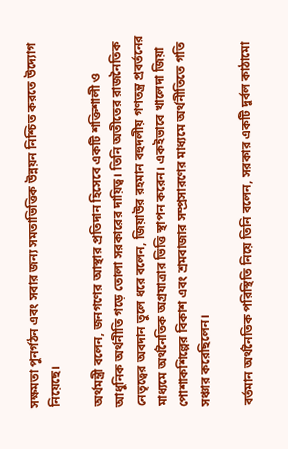সক্ষমতা পুনর্গঠন এবং সবার জন্য সমতাভিত্তিক উন্নয়ন নিশ্চিত করতে উদ্যোগ নিয়েছে।

অর্থমন্ত্রী বলেন, জনগণের আস্থার প্রতিদান হিসেবে একটি শক্তিশালী ও আধুনিক অর্থনীতি গড়ে তোলা সরকারের দায়িত্ব। তিনি অতীতের রাজনৈতিক নেতৃত্বের অবদান তুলে ধরে বলেন, জিয়াউর রহমান বহুদলীয় গণতন্ত্র প্রবর্তনের মাধ্যমে অর্থনৈতিক অগ্রযাত্রার ভিত্তি স্থাপন করেন। একইভাবে খালেদা জিয়া পোশাকশিল্পের বিকাশ এবং শ্রমবাজার সম্প্রসারণের মাধ্যমে অর্থনীতিতে গতি সঞ্চার করেছিলেন।

বর্তমান অর্থনৈতিক পরিস্থিতি নিয়ে তিনি বলেন, সরকার একটি দুর্বল কাঠামো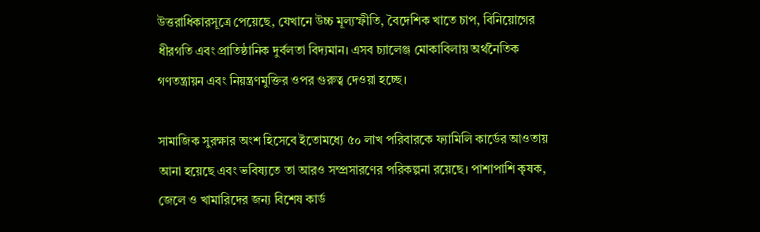উত্তরাধিকারসূত্রে পেয়েছে, যেখানে উচ্চ মূল্যস্ফীতি, বৈদেশিক খাতে চাপ, বিনিয়োগের ধীরগতি এবং প্রাতিষ্ঠানিক দুর্বলতা বিদ্যমান। এসব চ্যালেঞ্জ মোকাবিলায় অর্থনৈতিক গণতন্ত্রায়ন এবং নিয়ন্ত্রণমুক্তির ওপর গুরুত্ব দেওয়া হচ্ছে।

সামাজিক সুরক্ষার অংশ হিসেবে ইতোমধ্যে ৫০ লাখ পরিবারকে ফ্যামিলি কার্ডের আওতায় আনা হয়েছে এবং ভবিষ্যতে তা আরও সম্প্রসারণের পরিকল্পনা রয়েছে। পাশাপাশি কৃষক, জেলে ও খামারিদের জন্য বিশেষ কার্ড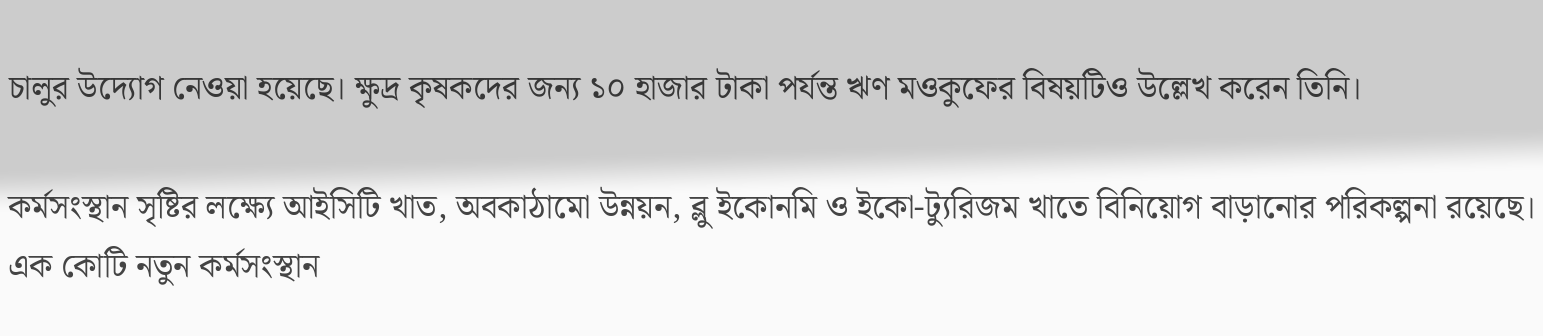চালুর উদ্যোগ নেওয়া হয়েছে। ক্ষুদ্র কৃষকদের জন্য ১০ হাজার টাকা পর্যন্ত ঋণ মওকুফের বিষয়টিও উল্লেখ করেন তিনি।

কর্মসংস্থান সৃষ্টির লক্ষ্যে আইসিটি খাত, অবকাঠামো উন্নয়ন, ব্লু ইকোনমি ও ইকো-ট্যুরিজম খাতে বিনিয়োগ বাড়ানোর পরিকল্পনা রয়েছে। এক কোটি নতুন কর্মসংস্থান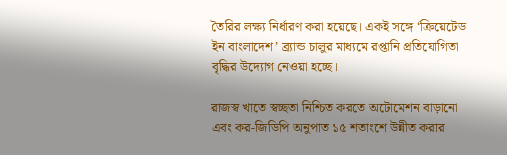তৈরির লক্ষ্য নির্ধারণ করা হয়েছে। একই সঙ্গে ‘ক্রিয়েটেড ইন বাংলাদেশ’ ব্র্যান্ড চালুর মাধ্যমে রপ্তানি প্রতিযোগিতা বৃদ্ধির উদ্যোগ নেওয়া হচ্ছে।

রাজস্ব খাতে স্বচ্ছতা নিশ্চিত করতে অটোমেশন বাড়ানো এবং কর-জিডিপি অনুপাত ১৫ শতাংশে উন্নীত করার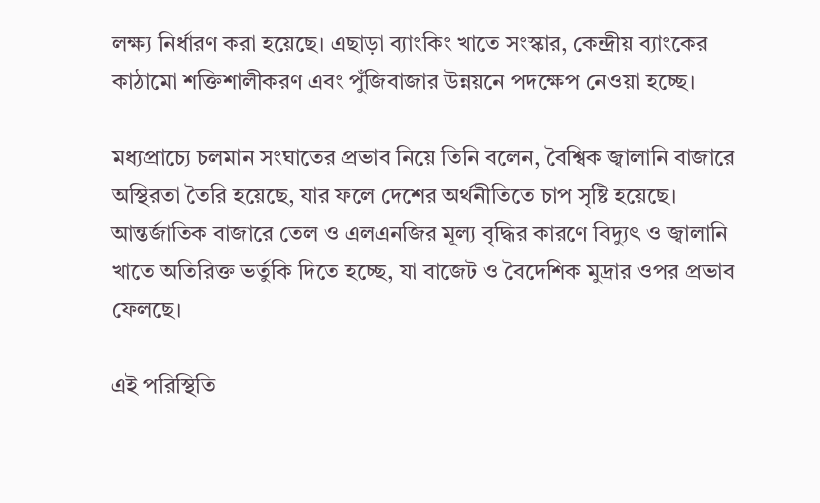লক্ষ্য নির্ধারণ করা হয়েছে। এছাড়া ব্যাংকিং খাতে সংস্কার, কেন্দ্রীয় ব্যাংকের কাঠামো শক্তিশালীকরণ এবং পুঁজিবাজার উন্নয়নে পদক্ষেপ নেওয়া হচ্ছে।

মধ্যপ্রাচ্যে চলমান সংঘাতের প্রভাব নিয়ে তিনি বলেন, বৈশ্বিক জ্বালানি বাজারে অস্থিরতা তৈরি হয়েছে, যার ফলে দেশের অর্থনীতিতে চাপ সৃষ্টি হয়েছে। আন্তর্জাতিক বাজারে তেল ও এলএনজির মূল্য বৃদ্ধির কারণে বিদ্যুৎ ও জ্বালানি খাতে অতিরিক্ত ভর্তুকি দিতে হচ্ছে, যা বাজেট ও বৈদেশিক মুদ্রার ওপর প্রভাব ফেলছে।

এই পরিস্থিতি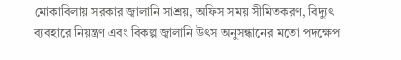মোকাবিলায় সরকার জ্বালানি সাশ্রয়, অফিস সময় সীমিতকরণ, বিদ্যুৎ ব্যবহারে নিয়ন্ত্রণ এবং বিকল্প জ্বালানি উৎস অনুসন্ধানের মতো পদক্ষেপ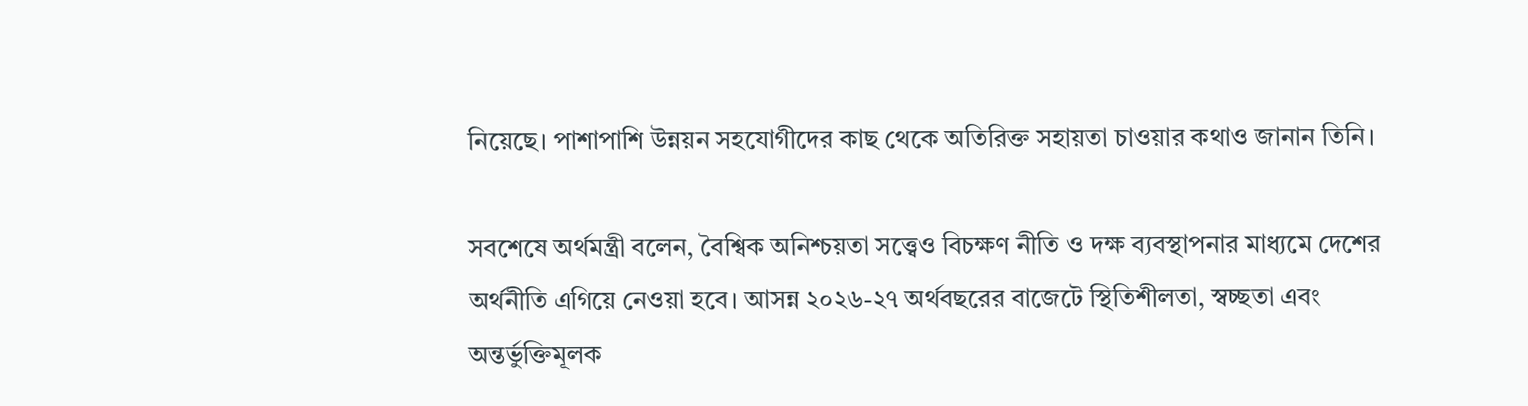নিয়েছে। পাশাপাশি উন্নয়ন সহযোগীদের কাছ থেকে অতিরিক্ত সহায়তা চাওয়ার কথাও জানান তিনি।

সবশেষে অর্থমন্ত্রী বলেন, বৈশ্বিক অনিশ্চয়তা সত্ত্বেও বিচক্ষণ নীতি ও দক্ষ ব্যবস্থাপনার মাধ্যমে দেশের অর্থনীতি এগিয়ে নেওয়া হবে। আসন্ন ২০২৬-২৭ অর্থবছরের বাজেটে স্থিতিশীলতা, স্বচ্ছতা এবং অন্তর্ভুক্তিমূলক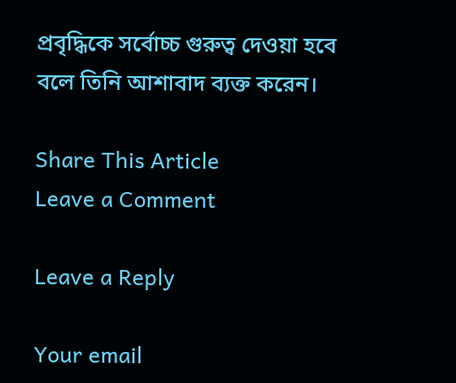প্রবৃদ্ধিকে সর্বোচ্চ গুরুত্ব দেওয়া হবে বলে তিনি আশাবাদ ব্যক্ত করেন।

Share This Article
Leave a Comment

Leave a Reply

Your email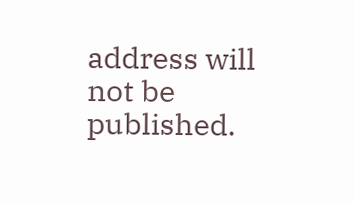address will not be published.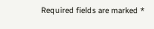Required fields are marked *